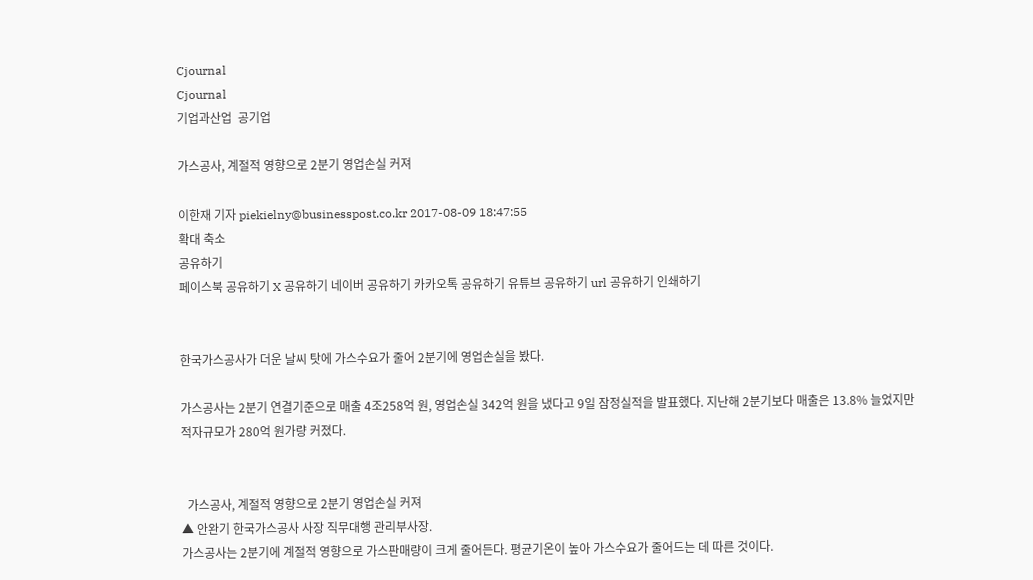Cjournal
Cjournal
기업과산업  공기업

가스공사, 계절적 영향으로 2분기 영업손실 커져

이한재 기자 piekielny@businesspost.co.kr 2017-08-09 18:47:55
확대 축소
공유하기
페이스북 공유하기 X 공유하기 네이버 공유하기 카카오톡 공유하기 유튜브 공유하기 url 공유하기 인쇄하기


한국가스공사가 더운 날씨 탓에 가스수요가 줄어 2분기에 영업손실을 봤다.

가스공사는 2분기 연결기준으로 매출 4조258억 원, 영업손실 342억 원을 냈다고 9일 잠정실적을 발표했다. 지난해 2분기보다 매출은 13.8% 늘었지만 적자규모가 280억 원가량 커졌다.


  가스공사, 계절적 영향으로 2분기 영업손실 커져
▲ 안완기 한국가스공사 사장 직무대행 관리부사장.
가스공사는 2분기에 계절적 영향으로 가스판매량이 크게 줄어든다. 평균기온이 높아 가스수요가 줄어드는 데 따른 것이다.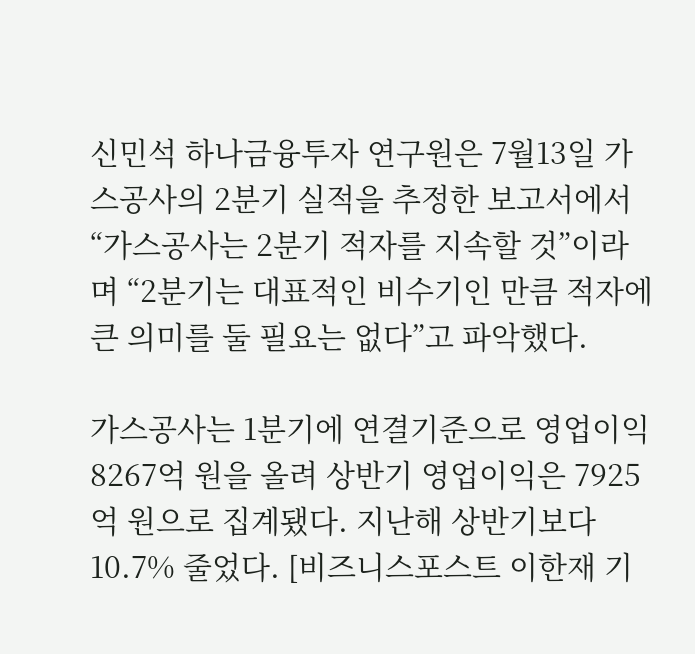신민석 하나금융투자 연구원은 7월13일 가스공사의 2분기 실적을 추정한 보고서에서 “가스공사는 2분기 적자를 지속할 것”이라며 “2분기는 대표적인 비수기인 만큼 적자에 큰 의미를 둘 필요는 없다”고 파악했다.

가스공사는 1분기에 연결기준으로 영업이익 8267억 원을 올려 상반기 영업이익은 7925억 원으로 집계됐다. 지난해 상반기보다 10.7% 줄었다. [비즈니스포스트 이한재 기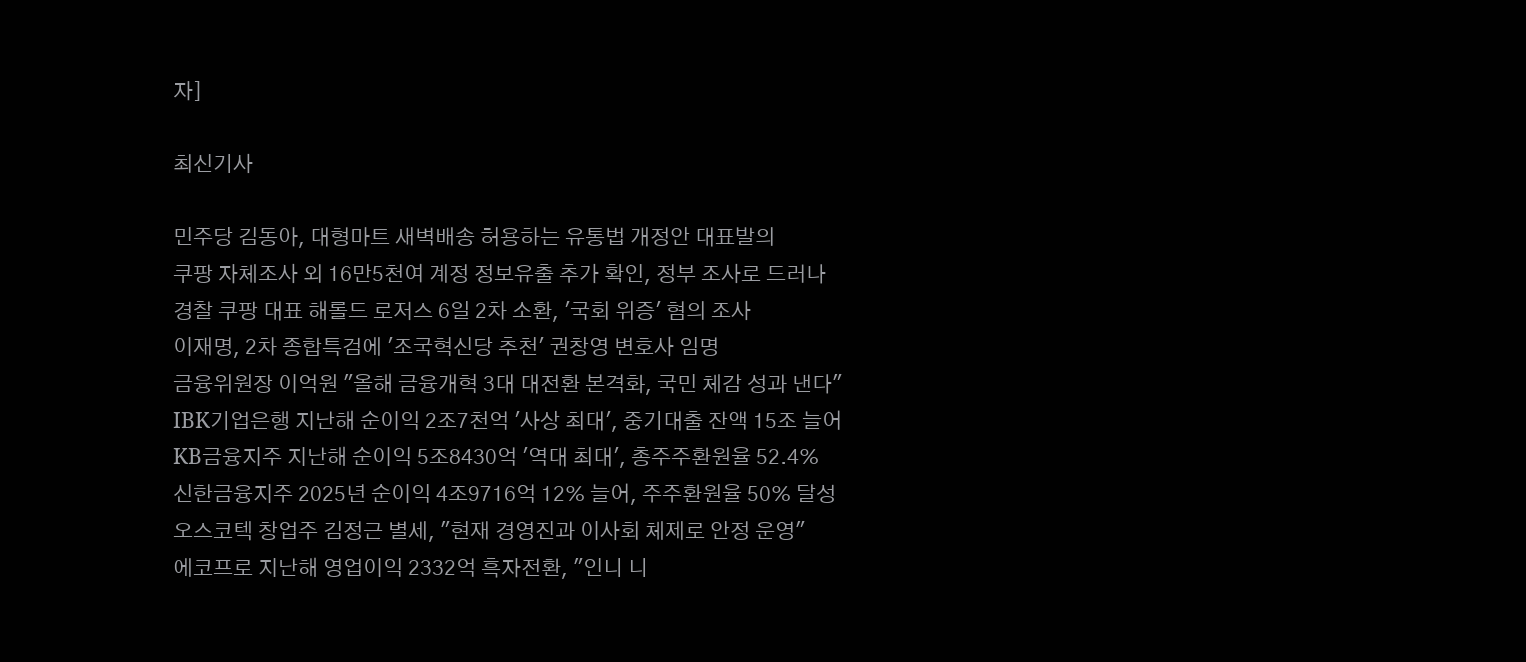자]

최신기사

민주당 김동아, 대형마트 새벽배송 허용하는 유통법 개정안 대표발의
쿠팡 자체조사 외 16만5천여 계정 정보유출 추가 확인, 정부 조사로 드러나
경찰 쿠팡 대표 해롤드 로저스 6일 2차 소환, '국회 위증' 혐의 조사
이재명, 2차 종합특검에 '조국혁신당 추천' 권창영 변호사 임명
금융위원장 이억원 "올해 금융개혁 3대 대전환 본격화, 국민 체감 성과 낸다"
IBK기업은행 지난해 순이익 2조7천억 '사상 최대', 중기대출 잔액 15조 늘어
KB금융지주 지난해 순이익 5조8430억 '역대 최대', 총주주환원율 52.4%
신한금융지주 2025년 순이익 4조9716억 12% 늘어, 주주환원율 50% 달성
오스코텍 창업주 김정근 별세, "현재 경영진과 이사회 체제로 안정 운영"
에코프로 지난해 영업이익 2332억 흑자전환, "인니 니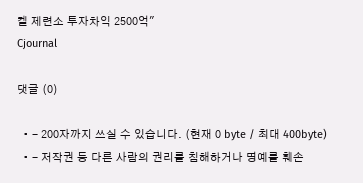켈 제련소 투자차익 2500억"
Cjournal

댓글 (0)

  • - 200자까지 쓰실 수 있습니다. (현재 0 byte / 최대 400byte)
  • - 저작권 등 다른 사람의 권리를 침해하거나 명예를 훼손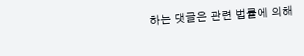하는 댓글은 관련 법률에 의해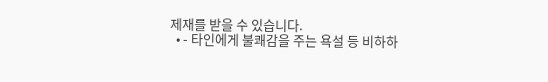제재를 받을 수 있습니다.
  • - 타인에게 불쾌감을 주는 욕설 등 비하하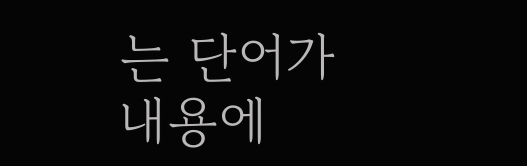는 단어가 내용에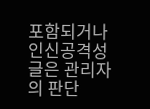포함되거나 인신공격성 글은 관리자의 판단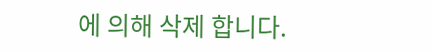에 의해 삭제 합니다.